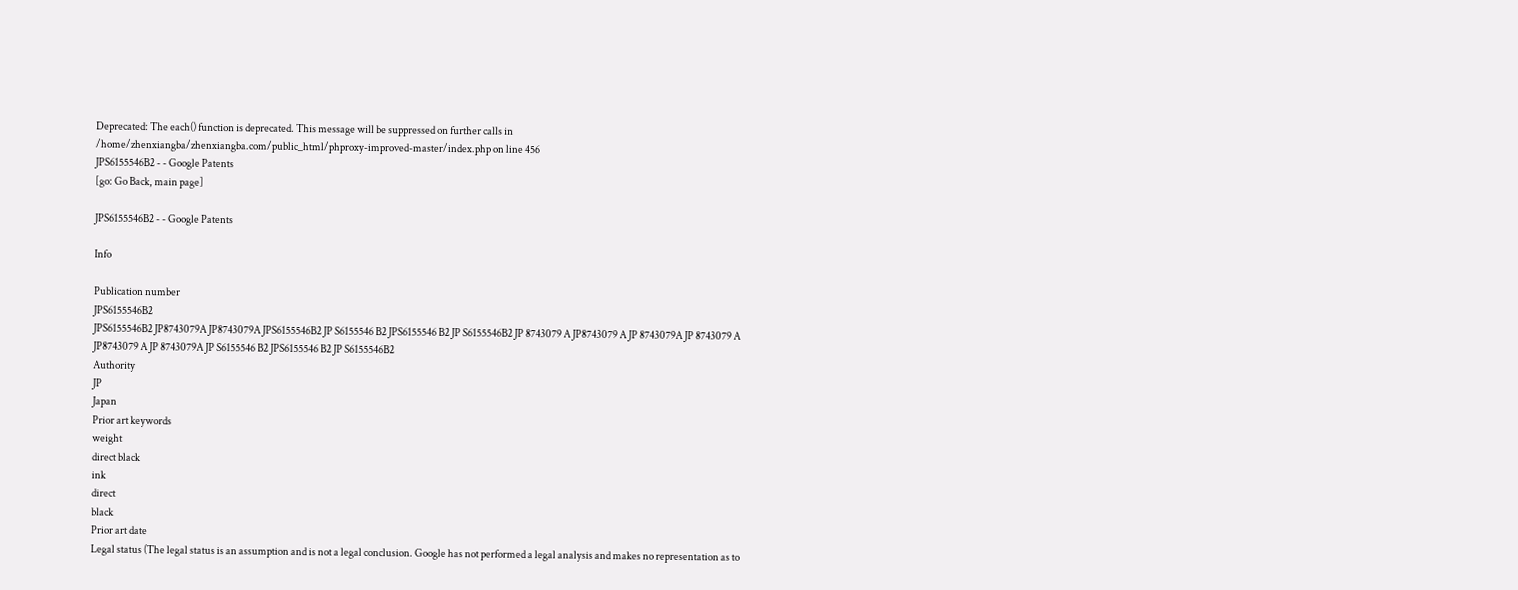Deprecated: The each() function is deprecated. This message will be suppressed on further calls in /home/zhenxiangba/zhenxiangba.com/public_html/phproxy-improved-master/index.php on line 456
JPS6155546B2 - - Google Patents
[go: Go Back, main page]

JPS6155546B2 - - Google Patents

Info

Publication number
JPS6155546B2
JPS6155546B2 JP8743079A JP8743079A JPS6155546B2 JP S6155546 B2 JPS6155546 B2 JP S6155546B2 JP 8743079 A JP8743079 A JP 8743079A JP 8743079 A JP8743079 A JP 8743079A JP S6155546 B2 JPS6155546 B2 JP S6155546B2
Authority
JP
Japan
Prior art keywords
weight
direct black
ink
direct
black
Prior art date
Legal status (The legal status is an assumption and is not a legal conclusion. Google has not performed a legal analysis and makes no representation as to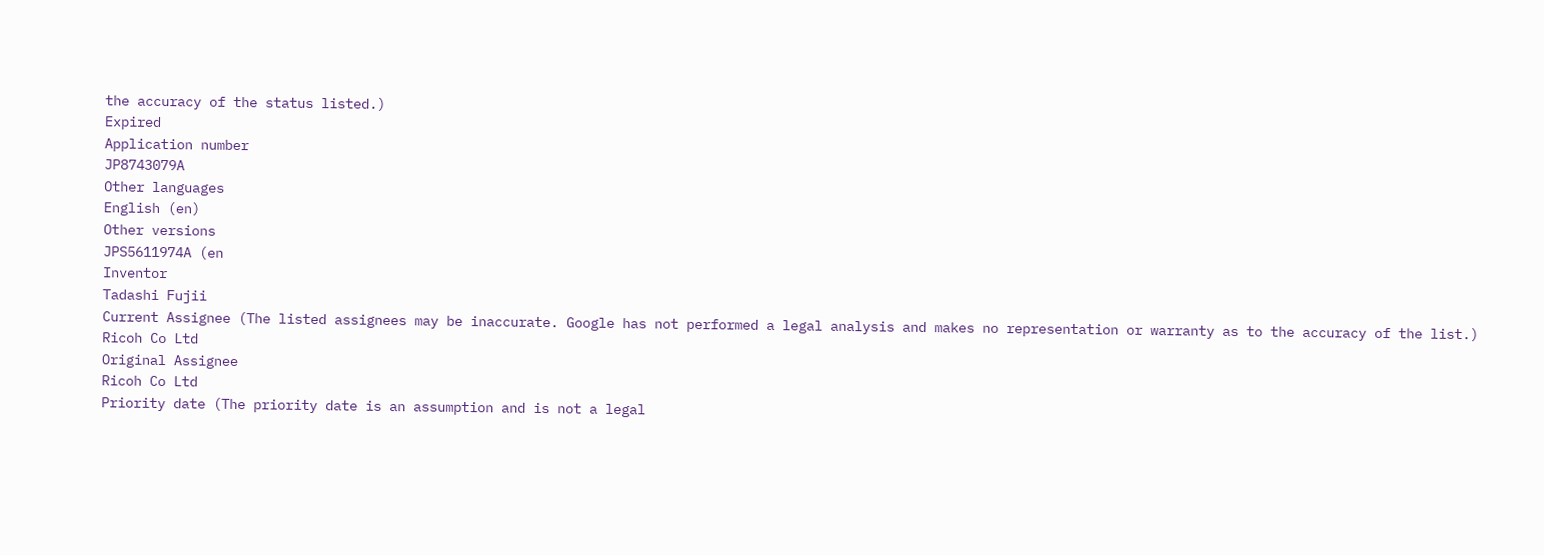the accuracy of the status listed.)
Expired
Application number
JP8743079A
Other languages
English (en)
Other versions
JPS5611974A (en
Inventor
Tadashi Fujii
Current Assignee (The listed assignees may be inaccurate. Google has not performed a legal analysis and makes no representation or warranty as to the accuracy of the list.)
Ricoh Co Ltd
Original Assignee
Ricoh Co Ltd
Priority date (The priority date is an assumption and is not a legal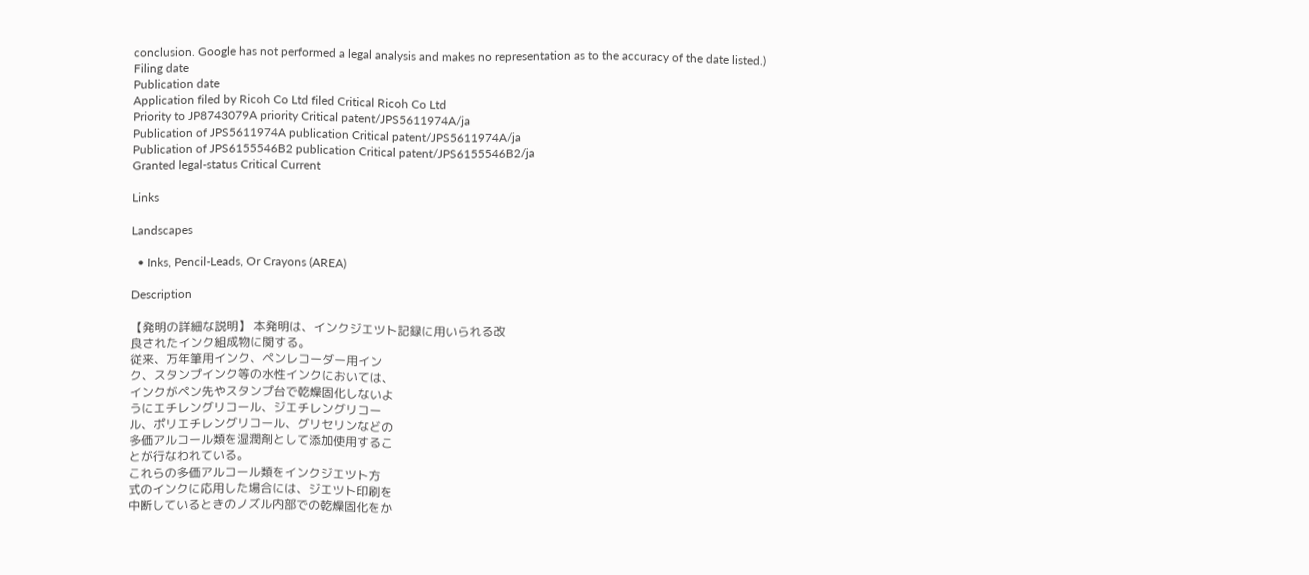conclusion. Google has not performed a legal analysis and makes no representation as to the accuracy of the date listed.)
Filing date
Publication date
Application filed by Ricoh Co Ltd filed Critical Ricoh Co Ltd
Priority to JP8743079A priority Critical patent/JPS5611974A/ja
Publication of JPS5611974A publication Critical patent/JPS5611974A/ja
Publication of JPS6155546B2 publication Critical patent/JPS6155546B2/ja
Granted legal-status Critical Current

Links

Landscapes

  • Inks, Pencil-Leads, Or Crayons (AREA)

Description

【発明の詳細な説明】 本発明は、インクジエツト記録に用いられる改
良されたインク組成物に関する。
従来、万年筆用インク、ペンレコーダー用イン
ク、スタンプインク等の水性インクにおいては、
インクがペン先やスタンプ台で乾燥固化しないよ
うにエチレングリコール、ジエチレングリコー
ル、ポリエチレングリコール、グリセリンなどの
多価アルコール類を湿潤剤として添加使用するこ
とが行なわれている。
これらの多価アルコール類をインクジエツト方
式のインクに応用した場合には、ジエツト印刷を
中断しているときのノズル内部での乾燥固化をか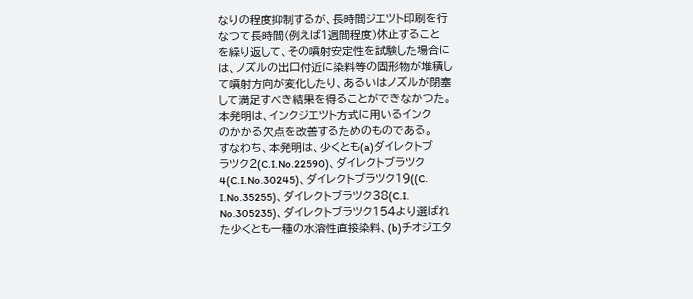なりの程度抑制するが、長時間ジエツト印刷を行
なつて長時間(例えば1週間程度)休止すること
を繰り返して、その噴射安定性を試験した場合に
は、ノズルの出口付近に染料等の固形物が堆積し
て噴射方向が変化したり、あるいはノズルが閉塞
して満足すべき結果を得ることができなかつた。
本発明は、インクジエツト方式に用いるインク
のかかる欠点を改善するためのものである。
すなわち、本発明は、少くとも(a)ダイレクトブ
ラツク2(C.I.No.22590)、ダイレクトブラツク
4(C.I.No.30245)、ダイレクトブラツク19((C.
I.No.35255)、ダイレクトブラツク38(C.I.
No.305235)、ダイレクトブラツク154より選ばれ
た少くとも一種の水溶性直接染料、(b)チオジエタ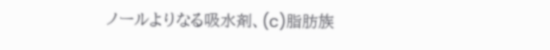ノールよりなる吸水剤、(c)脂肪族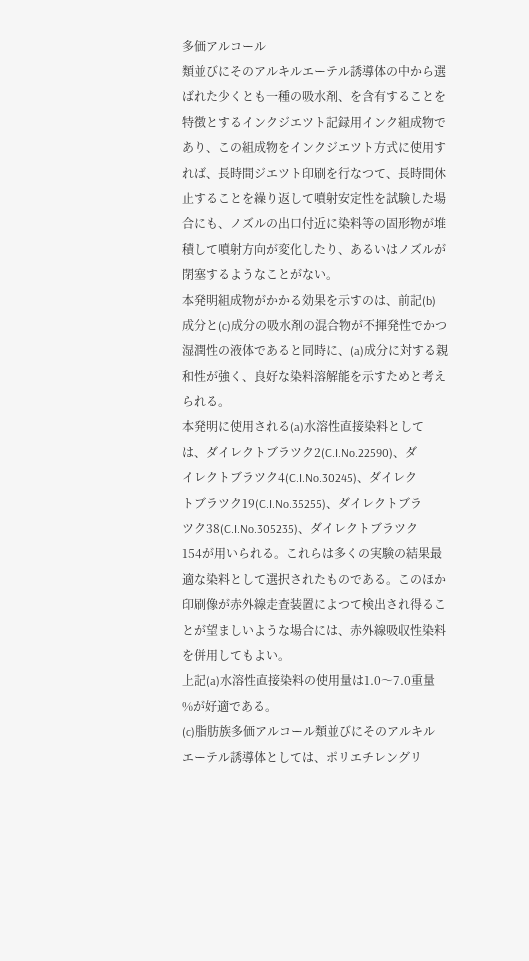多価アルコール
類並びにそのアルキルエーテル誘導体の中から選
ばれた少くとも一種の吸水剤、を含有することを
特徴とするインクジエツト記録用インク組成物で
あり、この組成物をインクジエツト方式に使用す
れば、長時間ジエツト印刷を行なつて、長時間休
止することを繰り返して噴射安定性を試験した場
合にも、ノズルの出口付近に染料等の固形物が堆
積して噴射方向が変化したり、あるいはノズルが
閉塞するようなことがない。
本発明組成物がかかる効果を示すのは、前記(b)
成分と(c)成分の吸水剤の混合物が不揮発性でかつ
湿潤性の液体であると同時に、(a)成分に対する親
和性が強く、良好な染料溶解能を示すためと考え
られる。
本発明に使用される(a)水溶性直接染料として
は、ダイレクトブラツク2(C.I.No.22590)、ダ
イレクトブラツク4(C.I.No.30245)、ダイレク
トブラツク19(C.I.No.35255)、ダイレクトブラ
ツク38(C.I.No.305235)、ダイレクトブラツク
154が用いられる。これらは多くの実験の結果最
適な染料として選択されたものである。このほか
印刷像が赤外線走査装置によつて検出され得るこ
とが望ましいような場合には、赤外線吸収性染料
を併用してもよい。
上記(a)水溶性直接染料の使用量は1.0〜7.0重量
%が好適である。
(c)脂肪族多価アルコール類並びにそのアルキル
エーテル誘導体としては、ポリエチレングリ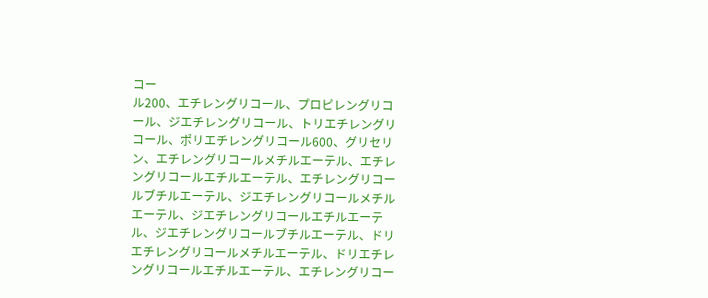コー
ル200、エチレングリコール、プロピレングリコ
ール、ジエチレングリコール、トリエチレングリ
コール、ポリエチレングリコール600、グリセリ
ン、エチレングリコールメチルエーテル、エチレ
ングリコールエチルエーテル、エチレングリコー
ルブチルエーテル、ジエチレングリコールメチル
エーテル、ジエチレングリコールエチルエーテ
ル、ジエチレングリコールブチルエーテル、ドリ
エチレングリコールメチルエーテル、ドリエチレ
ングリコールエチルエーテル、エチレングリコー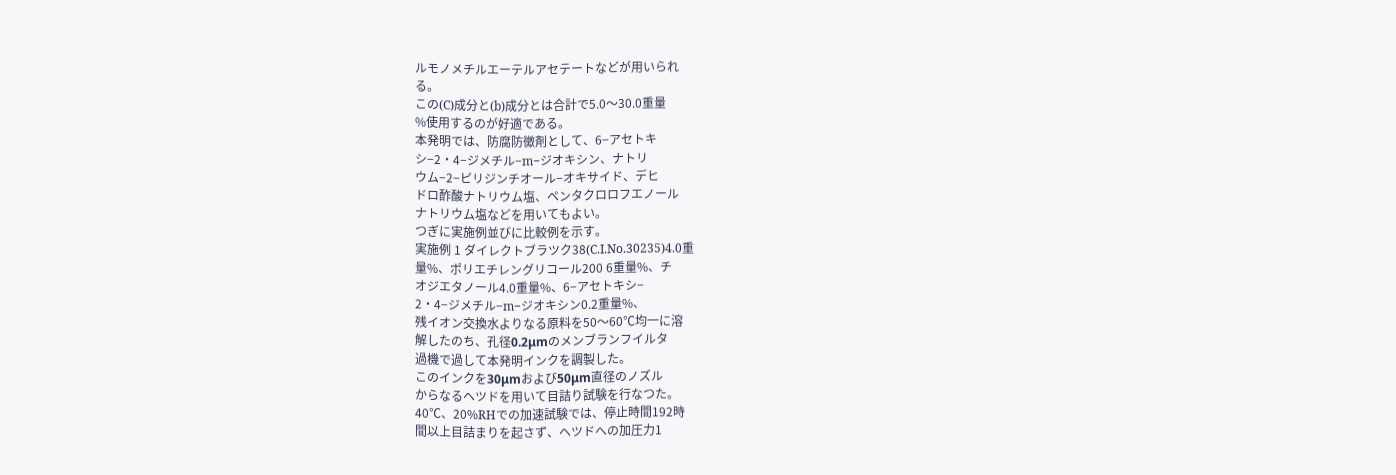ルモノメチルエーテルアセテートなどが用いられ
る。
この(C)成分と(b)成分とは合計で5.0〜30.0重量
%使用するのが好適である。
本発明では、防腐防黴剤として、6−アセトキ
シ−2・4−ジメチル−m−ジオキシン、ナトリ
ウム−2−ピリジンチオール−オキサイド、デヒ
ドロ酢酸ナトリウム塩、ペンタクロロフエノール
ナトリウム塩などを用いてもよい。
つぎに実施例並びに比較例を示す。
実施例 1 ダイレクトブラツク38(C.I.No.30235)4.0重
量%、ポリエチレングリコール200 6重量%、チ
オジエタノール4.0重量%、6−アセトキシ−
2・4−ジメチル−m−ジオキシン0.2重量%、
残イオン交換水よりなる原料を50〜60℃均一に溶
解したのち、孔径0.2μmのメンブランフイルタ
過機で過して本発明インクを調製した。
このインクを30μmおよび50μm直径のノズル
からなるヘツドを用いて目詰り試験を行なつた。
40℃、20%RHでの加速試験では、停止時間192時
間以上目詰まりを起さず、ヘツドへの加圧力1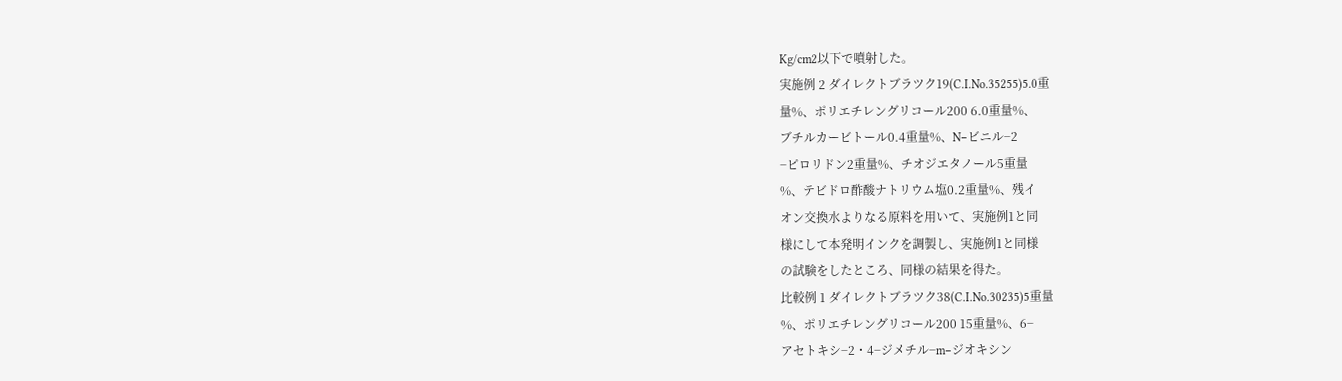Kg/cm2以下で噴射した。
実施例 2 ダイレクトブラツク19(C.I.No.35255)5.0重
量%、ポリエチレングリコール200 6.0重量%、
ブチルカービトール0.4重量%、N−ビニル−2
−ピロリドン2重量%、チオジエタノール5重量
%、テビドロ酢酸ナトリウム塩0.2重量%、残イ
オン交換水よりなる原料を用いて、実施例1と同
様にして本発明インクを調製し、実施例1と同様
の試験をしたところ、同様の結果を得た。
比較例 1 ダイレクトブラツク38(C.I.No.30235)5重量
%、ポリエチレングリコール200 15重量%、6−
アセトキシ−2・4−ジメチル−m−ジオキシン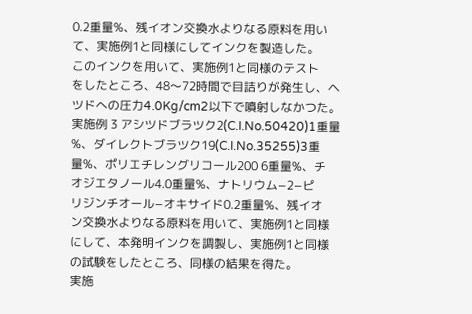0.2重量%、残イオン交換水よりなる原料を用い
て、実施例1と同様にしてインクを製造した。
このインクを用いて、実施例1と同様のテスト
をしたところ、48〜72時間で目詰りが発生し、ヘ
ツドへの圧力4.0Kg/cm2以下で噴射しなかつた。
実施例 3 アシツドブラツク2(C.I.No.50420)1重量
%、ダイレクトブラツク19(C.I.No.35255)3重
量%、ポリエチレングリコール200 6重量%、チ
オジエタノール4.0重量%、ナトリウム−2−ピ
リジンチオール−オキサイド0.2重量%、残イオ
ン交換水よりなる原料を用いて、実施例1と同様
にして、本発明インクを調製し、実施例1と同様
の試験をしたところ、同様の結果を得た。
実施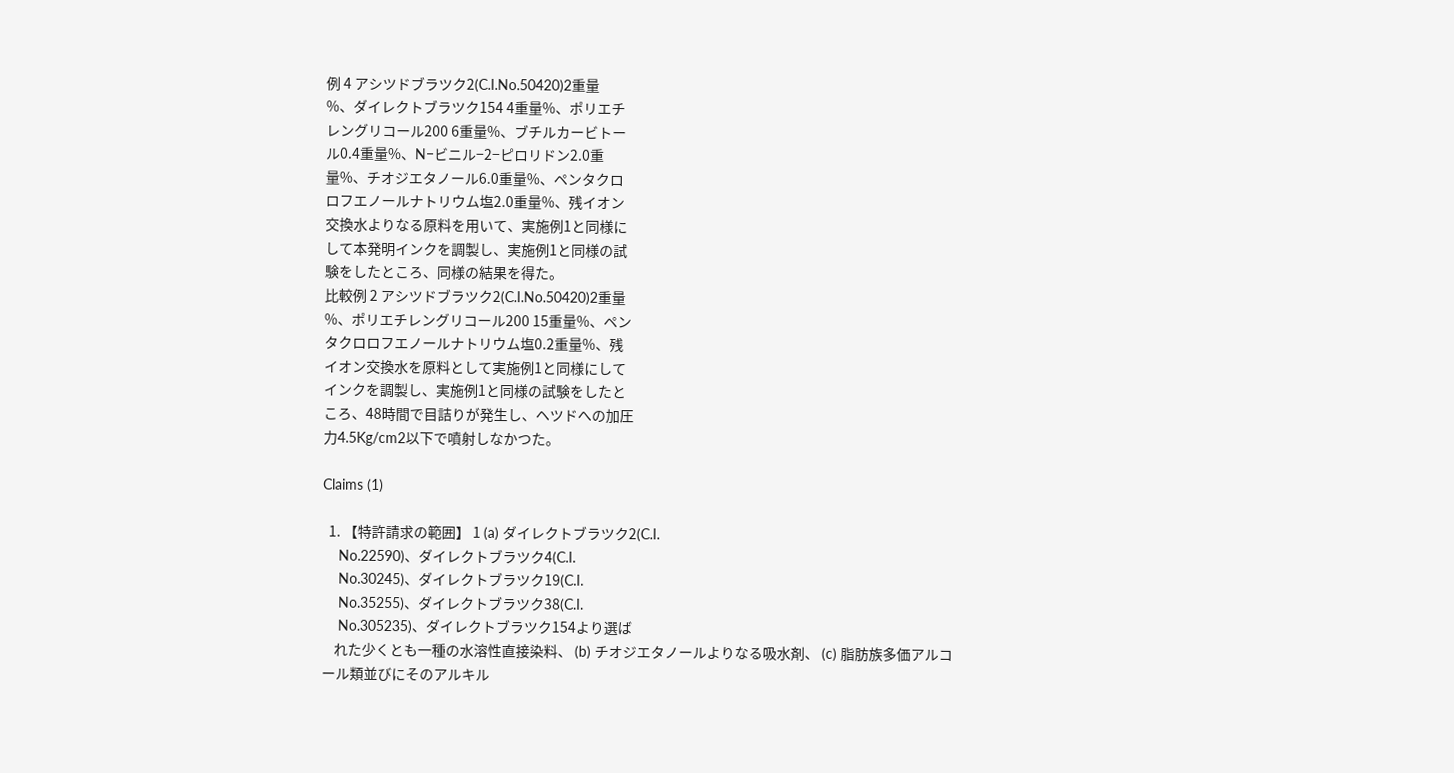例 4 アシツドブラツク2(C.I.No.50420)2重量
%、ダイレクトブラツク154 4重量%、ポリエチ
レングリコール200 6重量%、ブチルカービトー
ル0.4重量%、N−ビニル−2−ピロリドン2.0重
量%、チオジエタノール6.0重量%、ペンタクロ
ロフエノールナトリウム塩2.0重量%、残イオン
交換水よりなる原料を用いて、実施例1と同様に
して本発明インクを調製し、実施例1と同様の試
験をしたところ、同様の結果を得た。
比較例 2 アシツドブラツク2(C.I.No.50420)2重量
%、ポリエチレングリコール200 15重量%、ペン
タクロロフエノールナトリウム塩0.2重量%、残
イオン交換水を原料として実施例1と同様にして
インクを調製し、実施例1と同様の試験をしたと
ころ、48時間で目詰りが発生し、ヘツドへの加圧
力4.5Kg/cm2以下で噴射しなかつた。

Claims (1)

  1. 【特許請求の範囲】 1 (a) ダイレクトブラツク2(C.I.
    No.22590)、ダイレクトブラツク4(C.I.
    No.30245)、ダイレクトブラツク19(C.I.
    No.35255)、ダイレクトブラツク38(C.I.
    No.305235)、ダイレクトブラツク154より選ば
    れた少くとも一種の水溶性直接染料、 (b) チオジエタノールよりなる吸水剤、 (c) 脂肪族多価アルコール類並びにそのアルキル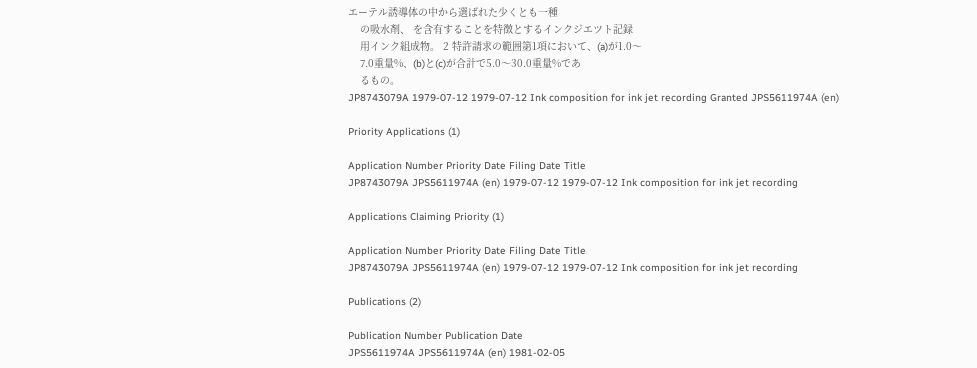エーテル誘導体の中から選ばれた少くとも一種
    の吸水剤、 を含有することを特徴とするインクジエツト記録
    用インク組成物。 2 特許請求の範囲第1項において、(a)が1.0〜
    7.0重量%、(b)と(c)が合計で5.0〜30.0重量%であ
    るもの。
JP8743079A 1979-07-12 1979-07-12 Ink composition for ink jet recording Granted JPS5611974A (en)

Priority Applications (1)

Application Number Priority Date Filing Date Title
JP8743079A JPS5611974A (en) 1979-07-12 1979-07-12 Ink composition for ink jet recording

Applications Claiming Priority (1)

Application Number Priority Date Filing Date Title
JP8743079A JPS5611974A (en) 1979-07-12 1979-07-12 Ink composition for ink jet recording

Publications (2)

Publication Number Publication Date
JPS5611974A JPS5611974A (en) 1981-02-05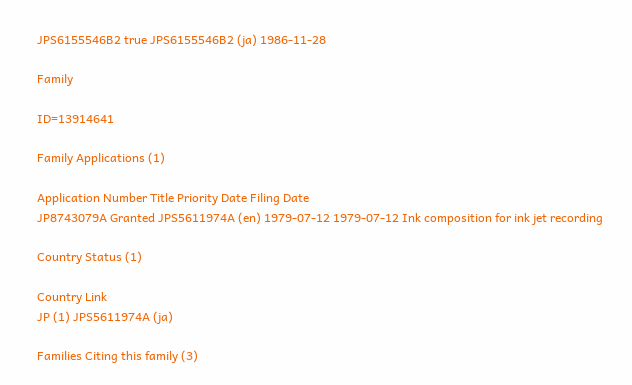JPS6155546B2 true JPS6155546B2 (ja) 1986-11-28

Family

ID=13914641

Family Applications (1)

Application Number Title Priority Date Filing Date
JP8743079A Granted JPS5611974A (en) 1979-07-12 1979-07-12 Ink composition for ink jet recording

Country Status (1)

Country Link
JP (1) JPS5611974A (ja)

Families Citing this family (3)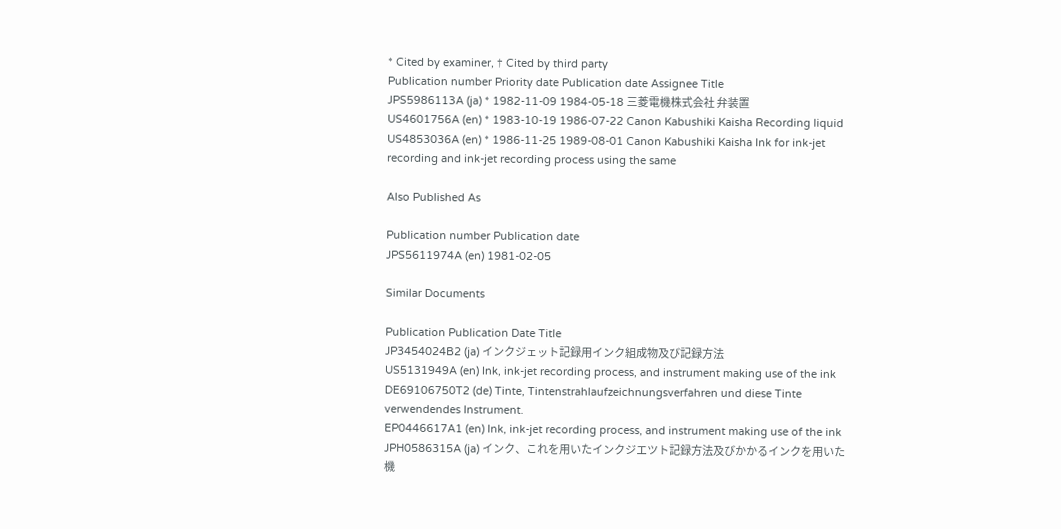* Cited by examiner, † Cited by third party
Publication number Priority date Publication date Assignee Title
JPS5986113A (ja) * 1982-11-09 1984-05-18 三菱電機株式会社 弁装置
US4601756A (en) * 1983-10-19 1986-07-22 Canon Kabushiki Kaisha Recording liquid
US4853036A (en) * 1986-11-25 1989-08-01 Canon Kabushiki Kaisha Ink for ink-jet recording and ink-jet recording process using the same

Also Published As

Publication number Publication date
JPS5611974A (en) 1981-02-05

Similar Documents

Publication Publication Date Title
JP3454024B2 (ja) インクジェット記録用インク組成物及び記録方法
US5131949A (en) Ink, ink-jet recording process, and instrument making use of the ink
DE69106750T2 (de) Tinte, Tintenstrahlaufzeichnungsverfahren und diese Tinte verwendendes Instrument.
EP0446617A1 (en) Ink, ink-jet recording process, and instrument making use of the ink
JPH0586315A (ja) インク、これを用いたインクジエツト記録方法及びかかるインクを用いた機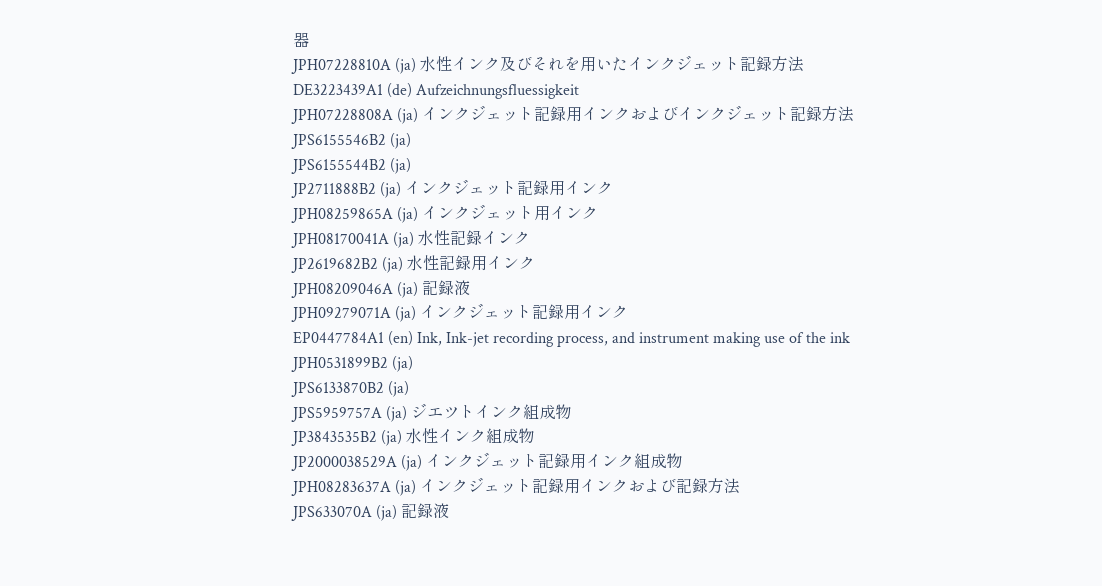器
JPH07228810A (ja) 水性インク及びそれを用いたインクジェット記録方法
DE3223439A1 (de) Aufzeichnungsfluessigkeit
JPH07228808A (ja) インクジェット記録用インクおよびインクジェット記録方法
JPS6155546B2 (ja)
JPS6155544B2 (ja)
JP2711888B2 (ja) インクジェット記録用インク
JPH08259865A (ja) インクジェット用インク
JPH08170041A (ja) 水性記録インク
JP2619682B2 (ja) 水性記録用インク
JPH08209046A (ja) 記録液
JPH09279071A (ja) インクジェット記録用インク
EP0447784A1 (en) Ink, Ink-jet recording process, and instrument making use of the ink
JPH0531899B2 (ja)
JPS6133870B2 (ja)
JPS5959757A (ja) ジエツトインク組成物
JP3843535B2 (ja) 水性インク組成物
JP2000038529A (ja) インクジェット記録用インク組成物
JPH08283637A (ja) インクジェット記録用インクおよび記録方法
JPS633070A (ja) 記録液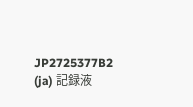JP2725377B2 (ja) 記録液